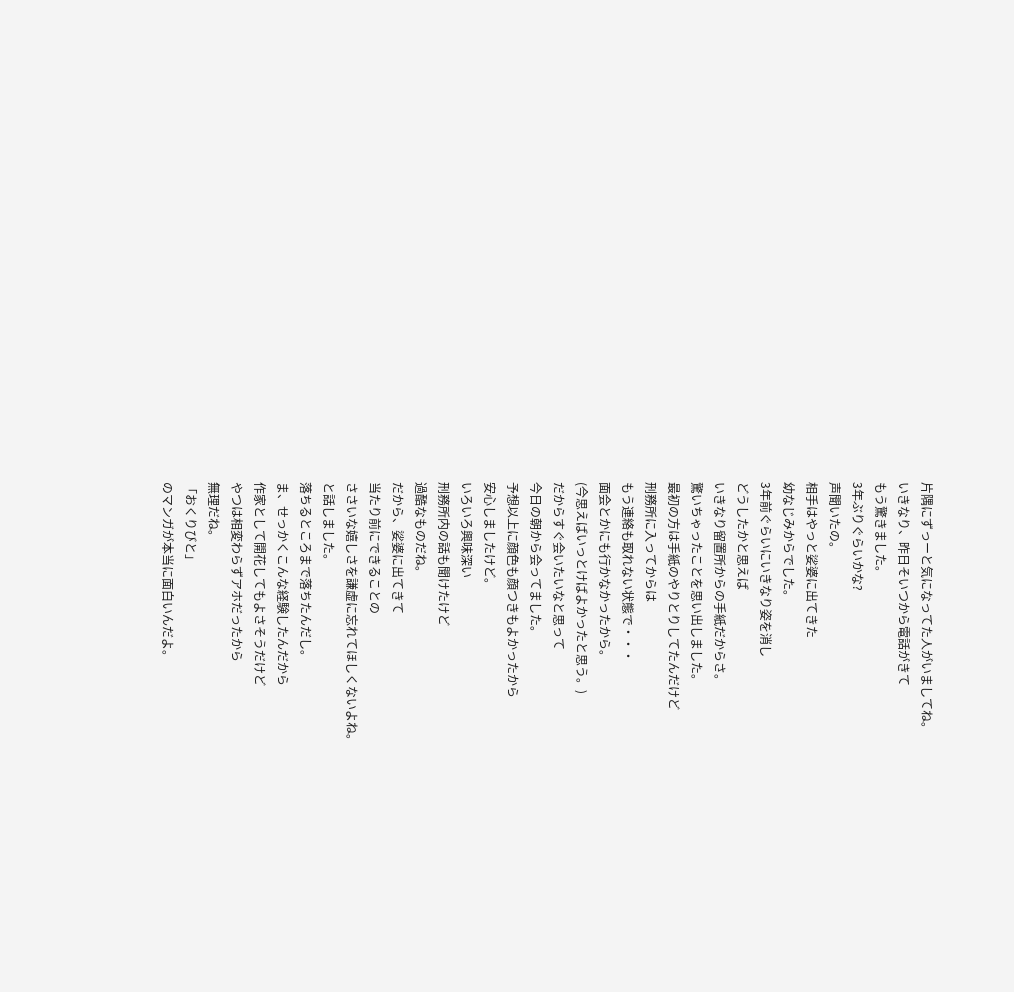片隅にずっーと気になってた人がいましてね。
いきなり、昨日そいつから電話がきて
もう驚きました。
3年ぶりぐらいかな?
声聞いたの。
相手はやっと娑婆に出てきた
幼なじみからでした。
3年前ぐらいにいきなり姿を消し
どうしたかと思えば
いきなり留置所からの手紙だからさ。
驚いちゃったことを思い出しました。
最初の方は手紙のやりとりしてたんだけど
刑務所に入ってからは
もう連絡も取れない状態で・・・
面会とかにも行かなかったから。
(今思えばいっとけばよかったと思う。)
だからすぐ会いたいなと思って
今日の朝から会ってました。
予想以上に顔色も顔つきもよかったから
安心しましたけど。
いろいろ興味深い
刑務所内の話も聞けたけど
過酷なものだね。
だから、娑婆に出てきて
当たり前にできることの
ささいな嬉しさを謙虚に忘れてほしくないよね。
と話しました。
落ちるところまで落ちたんだし。
ま、せっかくこんな経験したんだから
作家として開花してもよさそうだけど
やつは相変わらずアホだったから
無理だね。
「おくりびと」
のマンガが本当に面白いんだよ。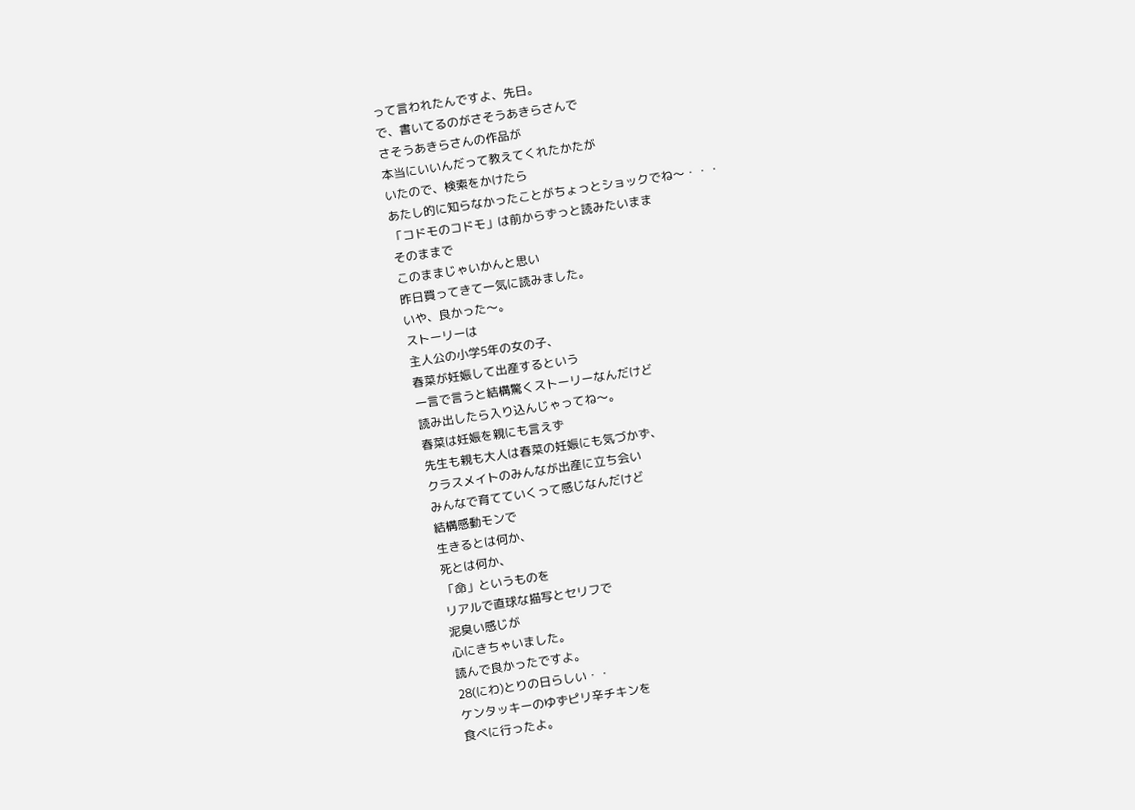って言われたんですよ、先日。
で、書いてるのがさそうあきらさんで
さそうあきらさんの作品が
本当にいいんだって教えてくれたかたが
いたので、検索をかけたら
あたし的に知らなかったことがちょっとショックでね〜・・・
「コドモのコドモ」は前からずっと読みたいまま
そのままで
このままじゃいかんと思い
昨日買ってきて一気に読みました。
いや、良かった〜。
ストーリーは
主人公の小学5年の女の子、
春菜が妊娠して出産するという
一言で言うと結構驚くストーリーなんだけど
読み出したら入り込んじゃってね〜。
春菜は妊娠を親にも言えず
先生も親も大人は春菜の妊娠にも気づかず、
クラスメイトのみんなが出産に立ち会い
みんなで育てていくって感じなんだけど
結構感動モンで
生きるとは何か、
死とは何か、
「命」というものを
リアルで直球な描写とセリフで
泥臭い感じが
心にきちゃいました。
読んで良かったですよ。
28(にわ)とりの日らしい・・
ケンタッキーのゆずピリ辛チキンを
食べに行ったよ。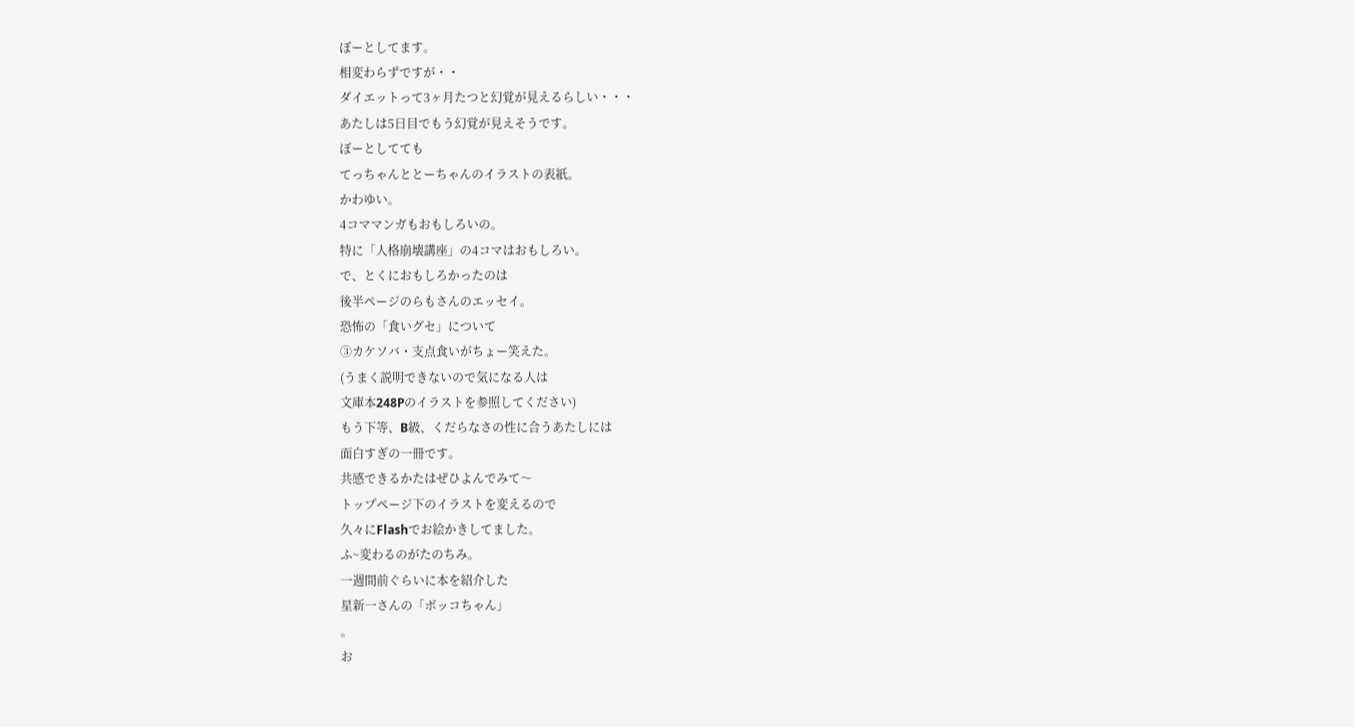ぼーとしてます。
相変わらずですが・・
ダイエットって3ヶ月たつと幻覚が見えるらしい・・・
あたしは5日目でもう幻覚が見えそうです。
ぼーとしてても
てっちゃんととーちゃんのイラストの表紙。
かわゆい。
4コママンガもおもしろいの。
特に「人格崩壊講座」の4コマはおもしろい。
で、とくにおもしろかったのは
後半ページのらもさんのエッセイ。
恐怖の「食いグセ」について
③カケソバ・支点食いがちょー笑えた。
(うまく説明できないので気になる人は
文庫本248Pのイラストを参照してください)
もう下等、B級、くだらなさの性に合うあたしには
面白すぎの一冊です。
共感できるかたはぜひよんでみて〜
トップページ下のイラストを変えるので
久々にFlashでお絵かきしてました。
ふ~変わるのがたのちみ。
一週間前ぐらいに本を紹介した
星新一さんの「ボッコちゃん」
。
お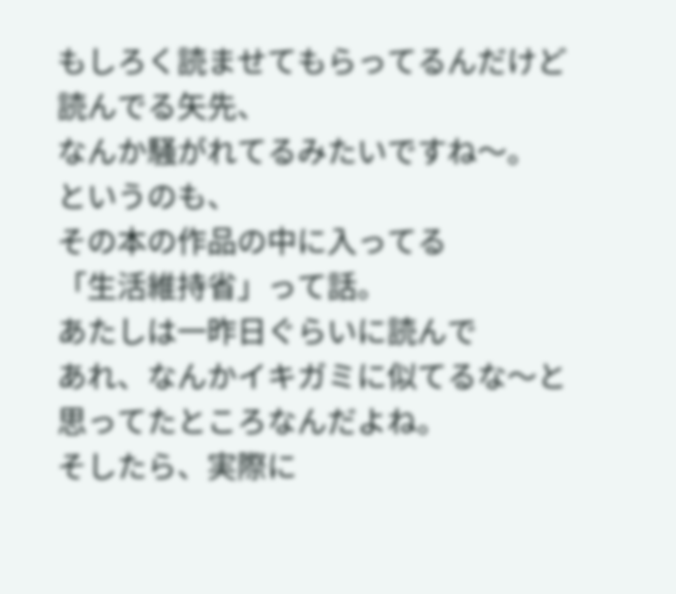もしろく読ませてもらってるんだけど
読んでる矢先、
なんか騒がれてるみたいですね〜。
というのも、
その本の作品の中に入ってる
「生活維持省」って話。
あたしは一昨日ぐらいに読んで
あれ、なんかイキガミに似てるな〜と
思ってたところなんだよね。
そしたら、実際に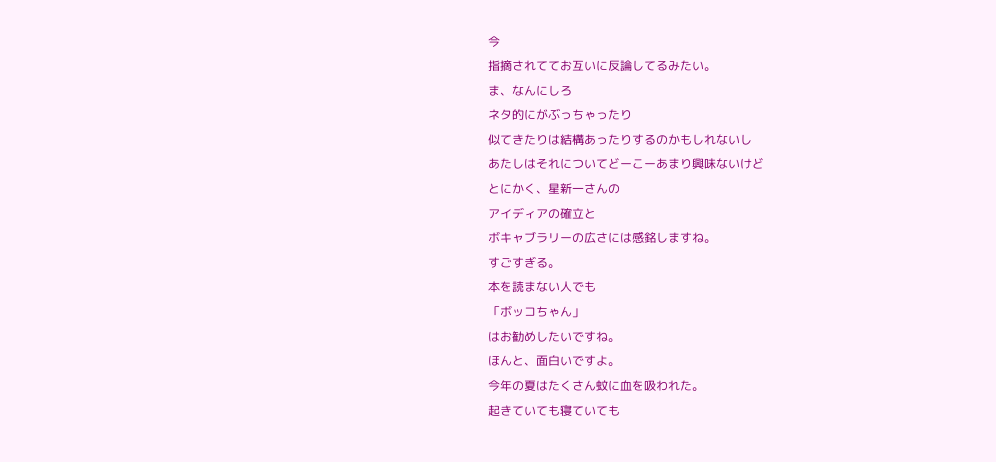今
指摘されててお互いに反論してるみたい。
ま、なんにしろ
ネタ的にがぶっちゃったり
似てきたりは結構あったりするのかもしれないし
あたしはそれについてどーこーあまり興味ないけど
とにかく、星新一さんの
アイディアの確立と
ボキャブラリーの広さには感銘しますね。
すごすぎる。
本を読まない人でも
「ボッコちゃん」
はお勧めしたいですね。
ほんと、面白いですよ。
今年の夏はたくさん蚊に血を吸われた。
起きていても寝ていても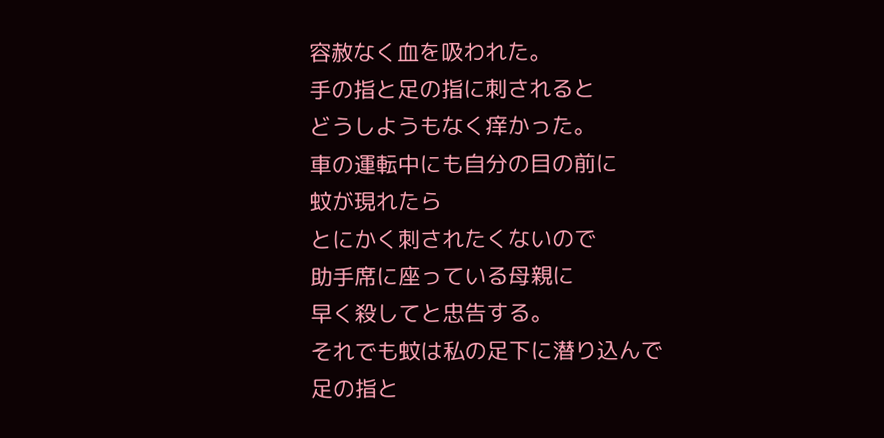容赦なく血を吸われた。
手の指と足の指に刺されると
どうしようもなく痒かった。
車の運転中にも自分の目の前に
蚊が現れたら
とにかく刺されたくないので
助手席に座っている母親に
早く殺してと忠告する。
それでも蚊は私の足下に潜り込んで
足の指と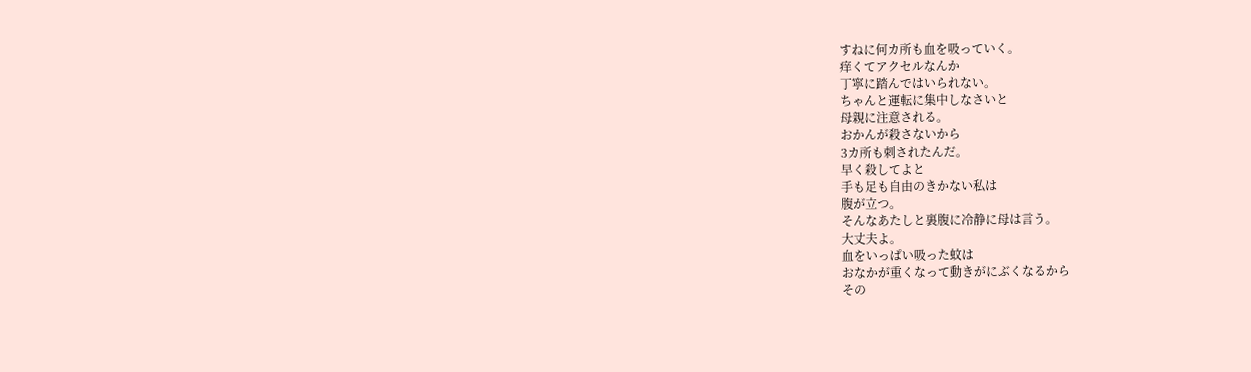すねに何カ所も血を吸っていく。
痒くてアクセルなんか
丁寧に踏んではいられない。
ちゃんと運転に集中しなさいと
母親に注意される。
おかんが殺さないから
3カ所も刺されたんだ。
早く殺してよと
手も足も自由のきかない私は
腹が立つ。
そんなあたしと裏腹に冷静に母は言う。
大丈夫よ。
血をいっぱい吸った蚊は
おなかが重くなって動きがにぶくなるから
その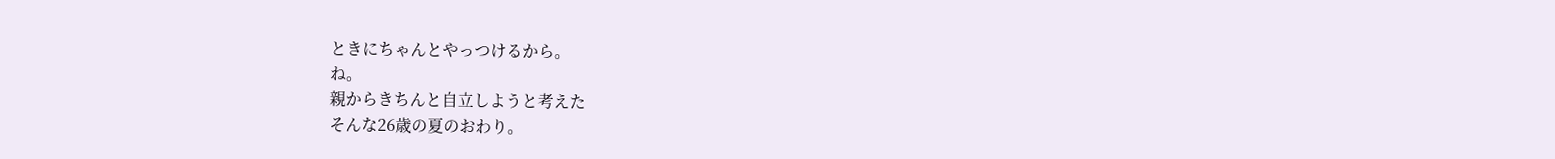ときにちゃんとやっつけるから。
ね。
親からきちんと自立しようと考えた
そんな26歳の夏のおわり。